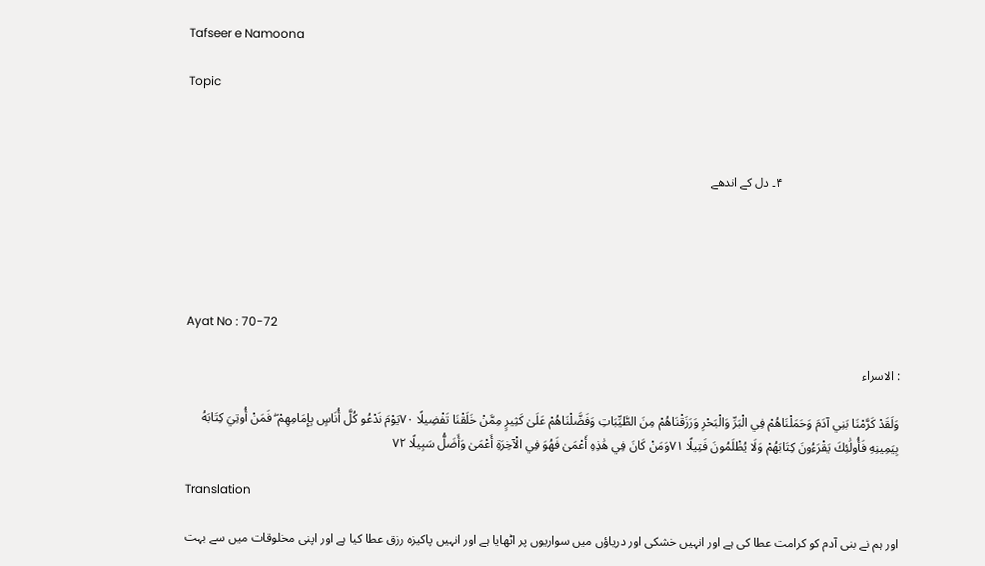Tafseer e Namoona

Topic



                                      ۴۔ دل کے اندھے





Ayat No : 70-72

: الاسراء

وَلَقَدْ كَرَّمْنَا بَنِي آدَمَ وَحَمَلْنَاهُمْ فِي الْبَرِّ وَالْبَحْرِ وَرَزَقْنَاهُمْ مِنَ الطَّيِّبَاتِ وَفَضَّلْنَاهُمْ عَلَىٰ كَثِيرٍ مِمَّنْ خَلَقْنَا تَفْضِيلًا ۷۰يَوْمَ نَدْعُو كُلَّ أُنَاسٍ بِإِمَامِهِمْ ۖ فَمَنْ أُوتِيَ كِتَابَهُ بِيَمِينِهِ فَأُولَٰئِكَ يَقْرَءُونَ كِتَابَهُمْ وَلَا يُظْلَمُونَ فَتِيلًا ۷۱وَمَنْ كَانَ فِي هَٰذِهِ أَعْمَىٰ فَهُوَ فِي الْآخِرَةِ أَعْمَىٰ وَأَضَلُّ سَبِيلًا ۷۲

Translation

اور ہم نے بنی آدم کو کرامت عطا کی ہے اور انہیں خشکی اور دریاؤں میں سواریوں پر اٹھایا ہے اور انہیں پاکیزہ رزق عطا کیا ہے اور اپنی مخلوقات میں سے بہت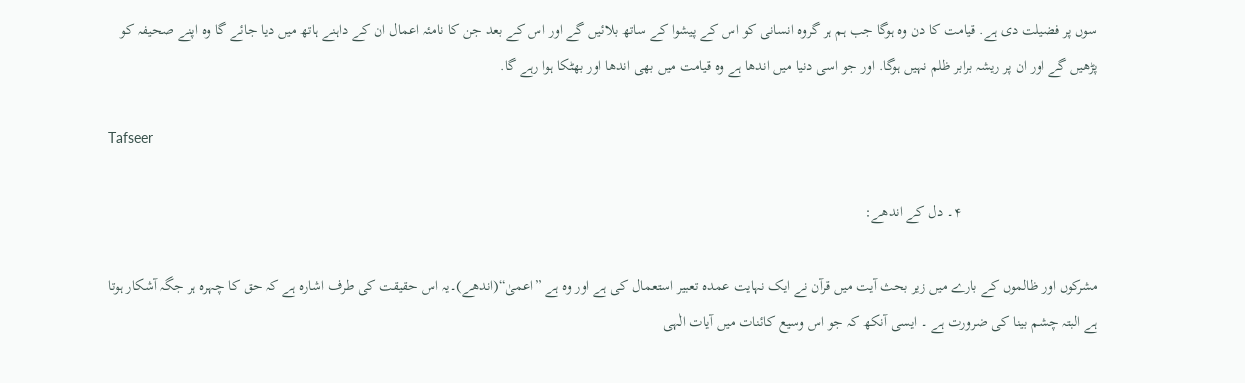سوں پر فضیلت دی ہے. قیامت کا دن وہ ہوگا جب ہم ہر گروہ انسانی کو اس کے پیشوا کے ساتھ بلائیں گے اور اس کے بعد جن کا نامئہ اعمال ان کے داہنے ہاتھ میں دیا جائے گا وہ اپنے صحیفہ کو پڑھیں گے اور ان پر ریشہ برابر ظلم نہیں ہوگا. اور جو اسی دنیا میں اندھا ہے وہ قیامت میں بھی اندھا اور بھٹکا ہوا رہے گا.

Tafseer

                                    ۴۔ دل کے اندھے:

مشرکوں اور ظالموں کے بارے میں زیر بحث آیت میں قرآن نے ایک نہایت عمدہ تعبیر استعمال کی ہے اور وہ ہے ”اعمیٰ“(اندھے)۔یہ اس حقیقت کی طرف اشارہ ہے کہ حق کا چہرہ ہر جگہ آشکار ہوتا ہے البتہ چشم بینا کی ضرورت ہے ۔ ایسی آنکھ کہ جو اس وسیع کائنات میں آیات الٰہی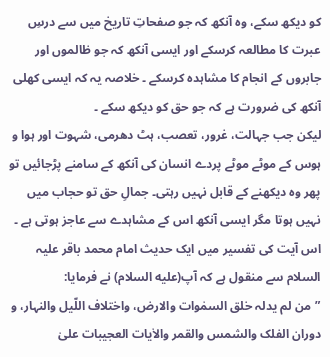کو دیکھ سکے، وہ آنکھ کہ جو صفحاتِ تاریخ میں سے درسِ عبرت کا مطالعہ کرسکے اور ایسی آنکھ کہ جو ظالموں اور جابروں کے انجام کا مشاہدہ کرسکے ۔ خلاصہ یہ کہ ایسی کھلی آنکھ کی ضرورت ہے کہ جو حق کو دیکھ سکے ۔
لیکن جب جہالت، غرور، تعصب، ہٹ دھرمی، شہوت اور ہوا و ہوس کے موٹے موٹے پردے انسان کی آنکھ کے سامنے پڑجائیں تو پھر وہ دیکھنے کے قابل نہیں رہتی۔ جمالِ حق تو حجاب میں نہیں ہوتا مگر ایسی آنکھ اس کے مشاہدے سے عاجز ہوتی ہے ۔
اس آیت کی تفسیر میں ایک حدیث امام محمد باقر علیہ السلام سے منقول ہے کہ آپ(علیه السلام) نے فرمایا:
”من لم یدلہ خلق السمٰوات والارض، واختلاف اللّیل والنہار، و دوران الفلک والشمس والقمر والاٰیات العجیبات علیٰ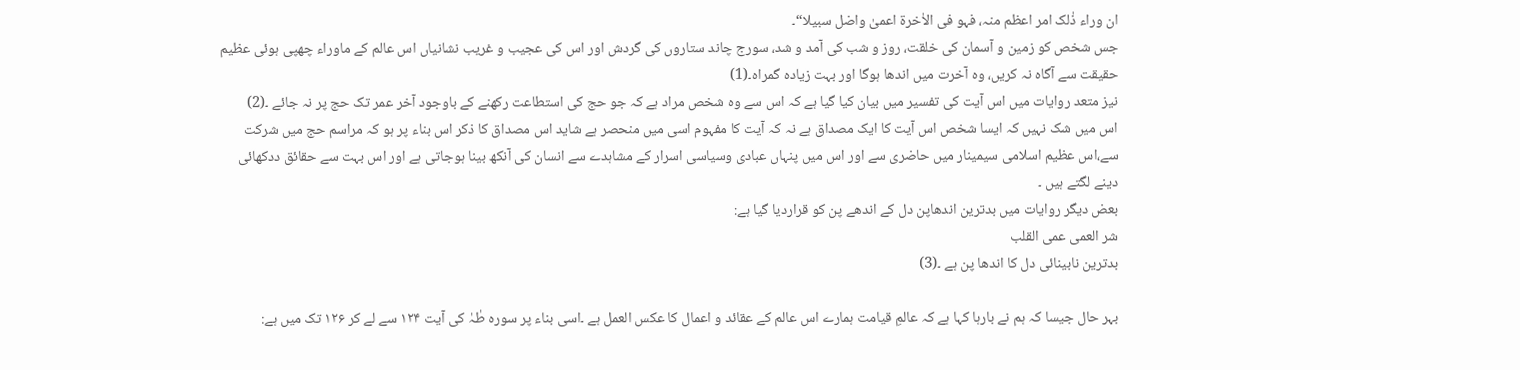ان وراء ذٰلک امر اعظم منہ، فہو فی الاٰخرة اعمیٰ واضل سبیلا“۔
جس شخص کو زمین و آسمان کی خلقت، روز و شب کی آمد و شد، سورج چاند ستاروں کی گردش اور اس کی عجیب و غریب نشانیاں اس عالم کے ماوراء چھپی ہوئی عظیم حقیقت سے آگاہ نہ کریں، وہ آخرت میں اندھا ہوگا اور بہت زیادہ گمراہ۔(1)
نیز متعد روایات میں اس آیت کی تفسیر میں بیان کیا گیا ہے کہ اس سے وہ شخص مراد ہے کہ جو حج کی استطاعت رکھنے کے باوجود آخر عمر تک حج پر نہ جائے ۔(2)
اس میں شک نہیں کہ ایسا شخص اس آیت کا ایک مصداق ہے نہ کہ آیت کا مفہوم اسی میں منحصر ہے شاید اس مصداق کا ذکر اس بناء پر ہو کہ مراسم حج میں شرکت سے،اس عظیم اسلامی سیمینار میں حاضری سے اور اس میں پنہاں عبادی وسیاسی اسرار کے مشاہدے سے انسان کی آنکھ بینا ہوجاتی ہے اور اس بہت سے حقائق ددکھائی دینے لگتے ہیں ۔
بعض دیگر روایات میں بدترین اندھاپن دل کے اندھے پن کو قراردیا گیا ہے:
شر العمی عمی القلب
بدترین نابینائی دل کا اندھا پن ہے ۔(3)

بہر حال جیسا کہ ہم نے بارہا کہا ہے کہ عالمِ قیامت ہمارے اس عالم کے عقائد و اعمال کا عکس العمل ہے ۔اسی بناء پر سورہ طٰہٰ کی آیت ۱۲۴ سے لے کر ۱۲۶ تک میں ہے: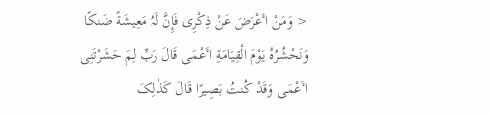< وَمَنْ اٴَعْرَضَ عَنْ ذِکْرِی فَإِنَّ لَہُ مَعِیشَةً ضَنکًا وَنَحْشُرُہُ یَوْمَ الْقِیَامَةِ اٴَعْمَی قَالَ رَبِّ لِمَ حَشَرْتَنِی اٴَعْمَی وَقَدْ کُنتُ بَصِیرًا قَالَ کَذٰلِکَ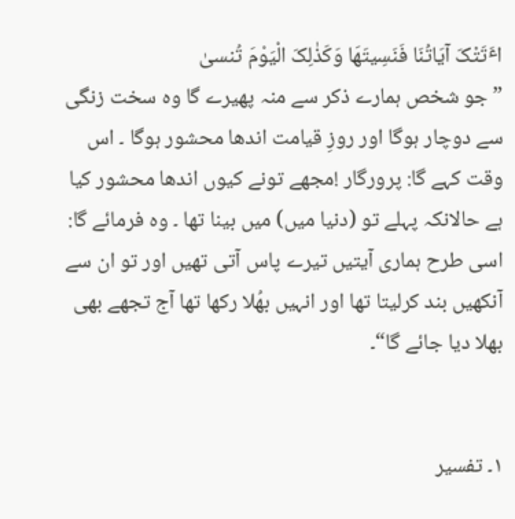اٴَتَتْکَ آیَاتُنَا فَنَسِیتَھَا وَکَذٰلِکَ الْیَوْمَ تُنسیٰ
”جو شخص ہمارے ذکر سے منہ پھیرے گا وہ سخت زنگی سے دوچار ہوگا اور روزِ قیامت اندھا محشور ہوگا ۔ اس وقت کہے گا: پرورگار !مجھے تونے کیوں اندھا محشور کیا ہے حالانکہ پہلے تو (دنیا میں) میں بینا تھا ۔ وہ فرمائے گا: اسی طرح ہماری آیتیں تیرے پاس آتی تھیں اور تو ان سے آنکھیں بند کرلیتا تھا اور انہیں بھُلا رکھا تھا آج تجھے بھی بھلا دیا جائے گا“۔


۱۔ تفسیر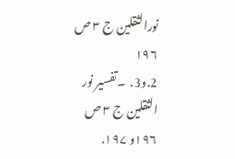نورالثقلین ج ۳ ص ۱۹۶
2.و3.  ۔تفسیر نور الثقلین ج ۳ ص ۱۹۶و ۱۹۷.